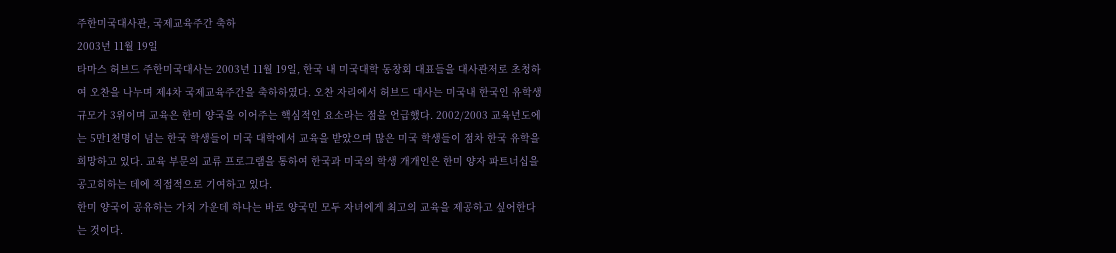주한미국대사관, 국제교육주간 축하
2003년 11월 19일
타마스 허브드 주한미국대사는 2003년 11월 19일, 한국 내 미국대학 동창회 대표들을 대사관저로 초청하여 오찬을 나누며 제4차 국제교육주간을 축하하였다. 오찬 자리에서 허브드 대사는 미국내 한국인 유학생 규모가 3위이며 교육은 한미 양국을 이어주는 핵심적인 요소라는 점을 언급했다. 2002/2003 교육년도에는 5만1천명이 넘는 한국 학생들이 미국 대학에서 교육을 받았으며 많은 미국 학생들이 점차 한국 유학을 희망하고 있다. 교육 부문의 교류 프로그램을 통하여 한국과 미국의 학생 개개인은 한미 양자 파트너십을 공고히하는 데에 직접적으로 기여하고 있다.
한미 양국이 공유하는 가치 가운데 하나는 바로 양국민 모두 자녀에게 최고의 교육을 제공하고 싶어한다는 것이다.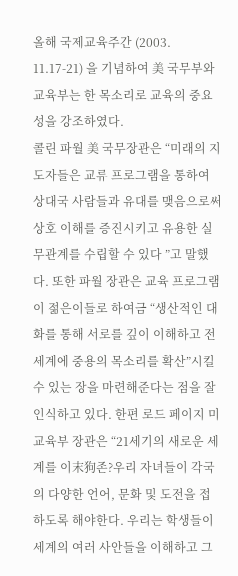올해 국제교육주간 (2003. 11.17-21) 을 기념하여 美 국무부와 교육부는 한 목소리로 교육의 중요성을 강조하였다.
콜린 파월 美 국무장관은 “미래의 지도자들은 교류 프로그램을 통하여 상대국 사람들과 유대를 맺음으로써 상호 이해를 증진시키고 유용한 실무관계를 수립할 수 있다 ”고 말했다. 또한 파월 장관은 교육 프로그램이 젊은이들로 하여금 “생산적인 대화를 통해 서로를 깊이 이해하고 전세계에 중용의 목소리를 확산”시킬 수 있는 장을 마련해준다는 점을 잘 인식하고 있다. 한편 로드 페이지 미 교육부 장관은 “21세기의 새로운 세계를 이末狗존?우리 자녀들이 각국의 다양한 언어, 문화 및 도전을 접하도록 해야한다. 우리는 학생들이 세계의 여러 사안들을 이해하고 그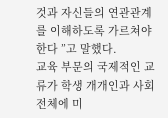것과 자신들의 연관관계를 이해하도록 가르쳐야 한다 ”고 말했다.
교육 부문의 국제적인 교류가 학생 개개인과 사회 전체에 미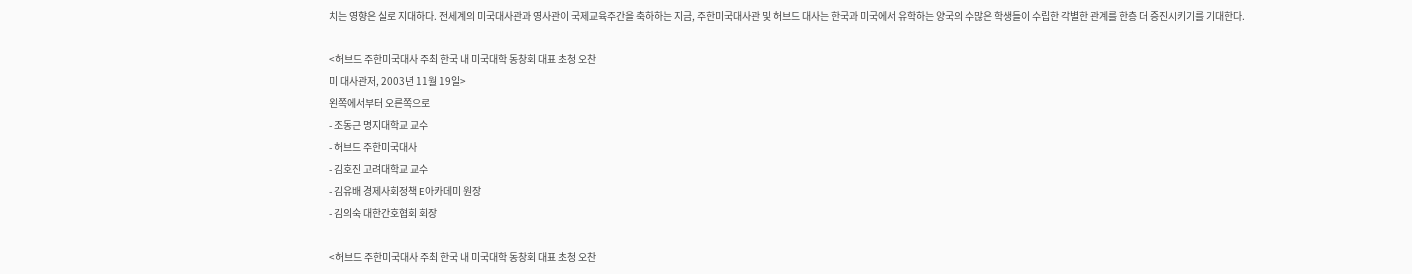치는 영향은 실로 지대하다. 전세계의 미국대사관과 영사관이 국제교육주간을 축하하는 지금, 주한미국대사관 및 허브드 대사는 한국과 미국에서 유학하는 양국의 수많은 학생들이 수립한 각별한 관계를 한층 더 증진시키기를 기대한다.

<허브드 주한미국대사 주최 한국 내 미국대학 동창회 대표 초청 오찬
미 대사관저, 2003년 11월 19일>
왼쪽에서부터 오른쪽으로
- 조동근 명지대학교 교수
- 허브드 주한미국대사
- 김호진 고려대학교 교수
- 김유배 경제사회정책 E아카데미 원장
- 김의숙 대한간호협회 회장

<허브드 주한미국대사 주최 한국 내 미국대학 동창회 대표 초청 오찬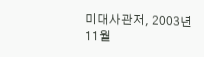미대사관저, 2003년 11월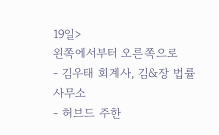19일>
왼쪽에서부터 오른쪽으로
- 김우태 회계사, 김&장 법률사무소
- 허브드 주한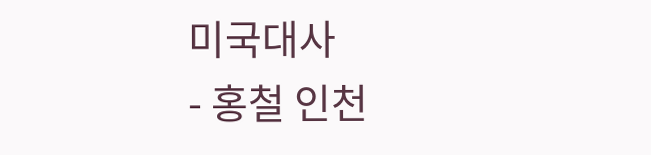미국대사
- 홍철 인천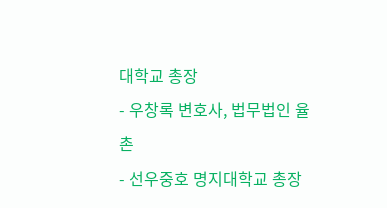대학교 총장
- 우창록 변호사, 법무법인 율촌
- 선우중호 명지대학교 총장